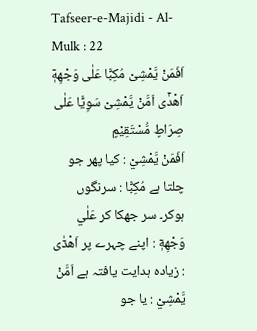Tafseer-e-Majidi - Al-Mulk : 22
اَفَمَنْ یَّمْشِیْ مُكِبًّا عَلٰى وَجْهِهٖۤ اَهْدٰۤى اَمَّنْ یَّمْشِیْ سَوِیًّا عَلٰى صِرَاطٍ مُّسْتَقِیْمٍ
اَفَمَنْ يَّمْشِيْ : کیا پھر جو چلتا ہے مُكِبًّا : سرنگوں ہوکر۔ سر جھکا کر عَلٰي وَجْهِهٖٓ : اپنے چہرے پر اَهْدٰٓى : زیادہ ہدایت یافتہ ہے اَمَّنْ يَّمْشِيْ : یا جو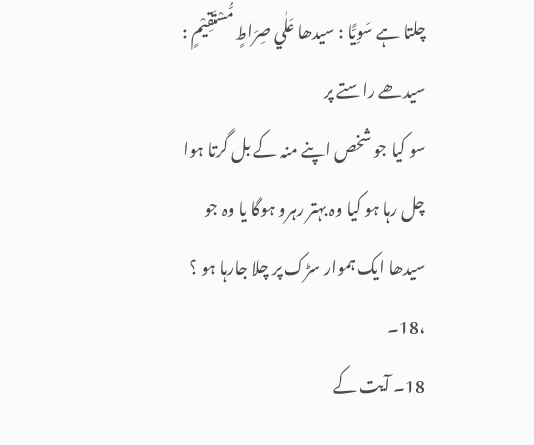چلتا ہے سَوِيًّا : سیدھا عَلٰي صِرَاطٍ مُّسْتَقِيْمٍ : سیدھے راستے پر
سو کیا جو شخص اپنے منہ کے بل گرتا ہوا چل رہا ہو کیا وہ بہتر رہرو ہوگا یا وہ جو سیدھا ایک ہموار سڑک پر چلا جارہا ہو ؟ ،18۔
18۔ آیت کے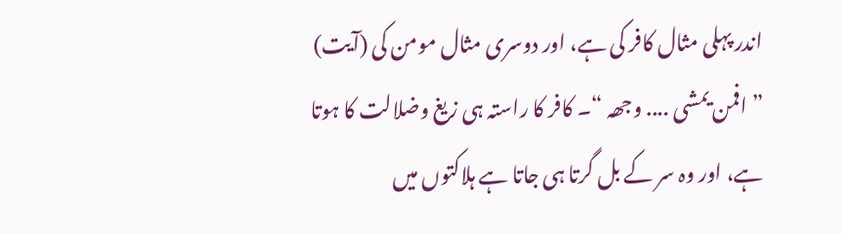اندر پہلی مثال کافر کی ہے، اور دوسری مثال مومن کی (آیت) ” افمن یمشی .... وجھہ “۔ کافر کا راستہ ہی زیغ وضلالت کا ہوتا ہے، اور وہ سر کے بل گرتا ہی جاتا ہے ہلاکتوں میں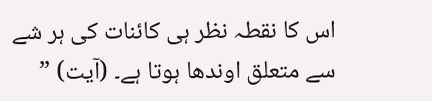اس کا نقطہ نظر ہی کائنات کی ہر شے سے متعلق اوندھا ہوتا ہے۔ (آیت) ”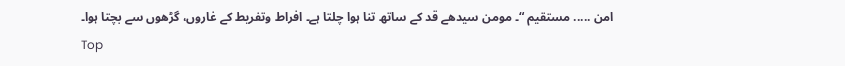امن ..... مستقیم “۔ مومن سیدھے قد کے ساتھ تنا ہوا چلتا ہے۔ افراط وتفریط کے غاروں، گڑھوں سے بچتا ہوا۔
Top